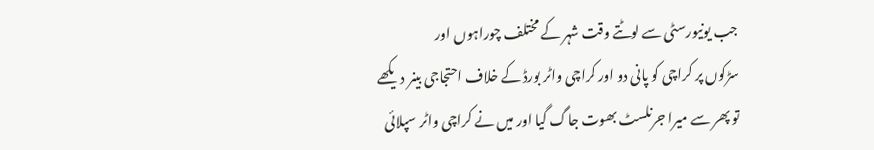جب یونيورسٹی سے لوٹتے وقت شہر کے مختلف چوراہوں اور
سڑکوں پر کراچی کو پانی دو اور کراچی واٹر بورڈ کے خلاف احتجاجی بینر دیکھے
تو پھر سے میرا جرنلسٹ بھوت جاگ گیا اور میں نے کراچی واٹر سپلائی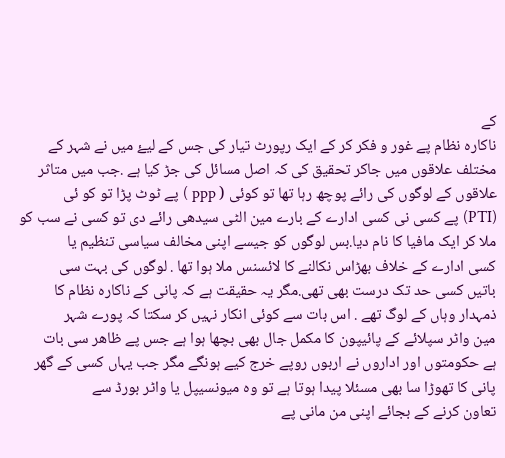کے
ناکارہ نظام پے غور و فکر کر کے ایک رپورٹ تیار کی جس کے لیۓ میں نے شہر کے
مختلف علاقوں میں جاکر تحقیق کی کہ اصل مسائل کی جڑ کیا ہے .جب میں متاثر
علاقوں کے لوگوں کی رائے پوچھ رہا تھا تو کوئی ( ppp ) پے ٹوٹ پڑا تو کو ئی
(PTI) پے کسی نی کسی ادارے کے بارے مین الٹی سیدھی رائے دی تو کسی نے سب کو
ملا کر ایک مافیا کا نام دیا.بس لوگوں کو جیسے اپنی مخالف سیاسی تنظیم یا
کسی ادارے کے خلاف بھڑاس نکالنے کا لائسنس ملا ہوا تھا . لوگوں کی بہت سی
باتیں کسی حد تک درست بھی تھی.مگر یہ حقیقت ہے کہ پانی کے ناکارہ نظام کا
ذمہدار وہاں کے لوگ تھے . اس بات سے کوئی انکار نہیں کر سکتا کہ پورے شہر
مین واٹر سپلائے کے پائیپون کا مکمل جال بھی بچھا ہوا ہے جس پے ظاھر سی بات
ہے حکومتوں اور اداروں نے اربوں روپے خرج کیے ہونگے مگر جب یہاں کسی کے گھر
پانی کا تھوڑا سا بھی مسئلا پیدا ہوتا ہے تو وہ میونسیپل یا واٹر بورڈ سے
تعاون کرنے کے بجائے اپنی من مانی پے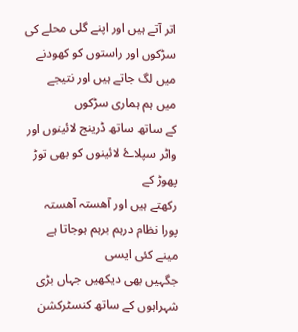اتر آتے ہیں اور اپنے گلی محلے کی
سڑکوں اور راستوں کو کھودنے میں لگ جاتے ہیں اور نتیجے میں ہم ہماری سڑکوں
کے ساتھ ساتھ ڈرینج لائینوں اور واٹر سپلاۓ لائینوں کو بھی توڑ پھوڑ کے
رکھتے ہیں اور آھستہ آھستہ پورا نظام درہم برہم ہوجاتا ہے مینے کئی ایسی
جگہیں بھی دیکھیں جہاں بڑی شہراہوں کے ساتھ کنسٹرکشن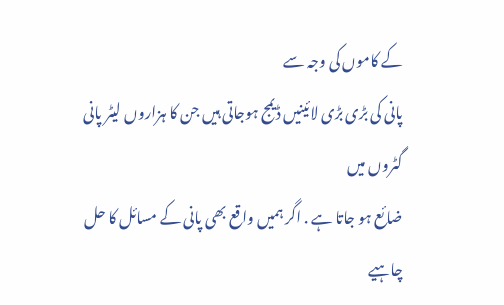کے کاموں کی وجہ سے
پانی کی بڑی بڑی لائینیں ڈیمج ہوجاتی ہیں جن کا ہزاروں لیٹر پانی گٹروں میں
ضائع ہو جاتا ہے . اگر ہمیں واقع بھی پانی کے مسائل کا حل چاہیے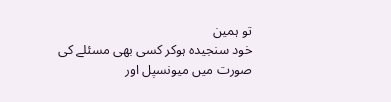تو ہمین
خود سنجیدہ ہوکر کسی بھی مسئلے کی صورت میں میونسپل اور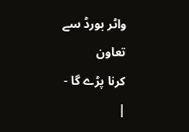واٹر بورڈ سے تعاون
کرنا پڑے گا -
|